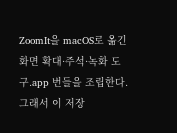ZoomIt을 macOS로 옮긴 화면 확대·주석·녹화 도구.app 번들을 조립한다. 그래서 이 저장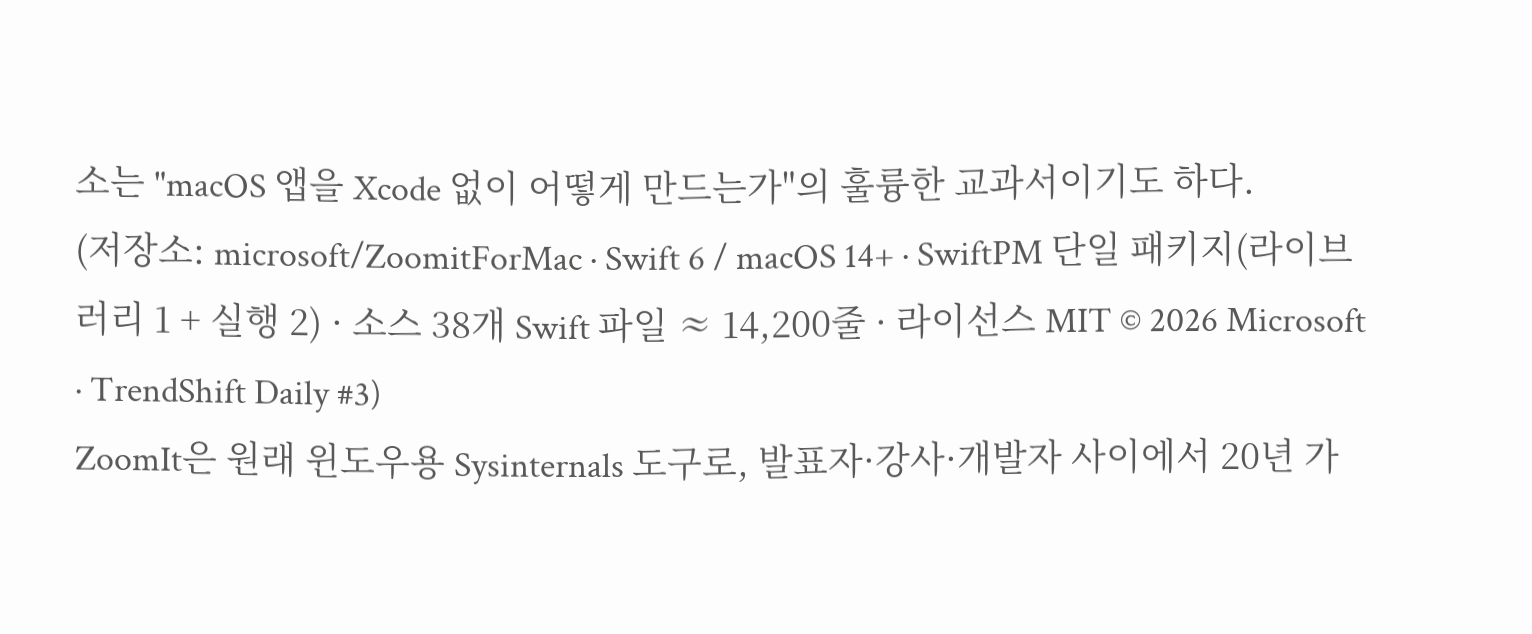소는 "macOS 앱을 Xcode 없이 어떻게 만드는가"의 훌륭한 교과서이기도 하다.
(저장소: microsoft/ZoomitForMac · Swift 6 / macOS 14+ · SwiftPM 단일 패키지(라이브러리 1 + 실행 2) · 소스 38개 Swift 파일 ≈ 14,200줄 · 라이선스 MIT © 2026 Microsoft · TrendShift Daily #3)
ZoomIt은 원래 윈도우용 Sysinternals 도구로, 발표자·강사·개발자 사이에서 20년 가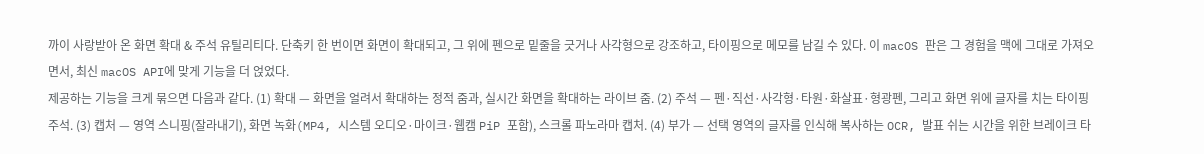까이 사랑받아 온 화면 확대 & 주석 유틸리티다. 단축키 한 번이면 화면이 확대되고, 그 위에 펜으로 밑줄을 긋거나 사각형으로 강조하고, 타이핑으로 메모를 남길 수 있다. 이 macOS 판은 그 경험을 맥에 그대로 가져오면서, 최신 macOS API에 맞게 기능을 더 얹었다.
제공하는 기능을 크게 묶으면 다음과 같다. (1) 확대 — 화면을 얼려서 확대하는 정적 줌과, 실시간 화면을 확대하는 라이브 줌. (2) 주석 — 펜·직선·사각형·타원·화살표·형광펜, 그리고 화면 위에 글자를 치는 타이핑 주석. (3) 캡처 — 영역 스니핑(잘라내기), 화면 녹화(MP4, 시스템 오디오·마이크·웹캠 PiP 포함), 스크롤 파노라마 캡처. (4) 부가 — 선택 영역의 글자를 인식해 복사하는 OCR, 발표 쉬는 시간을 위한 브레이크 타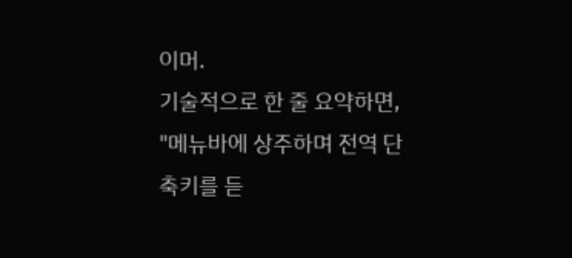이머.
기술적으로 한 줄 요약하면, "메뉴바에 상주하며 전역 단축키를 듣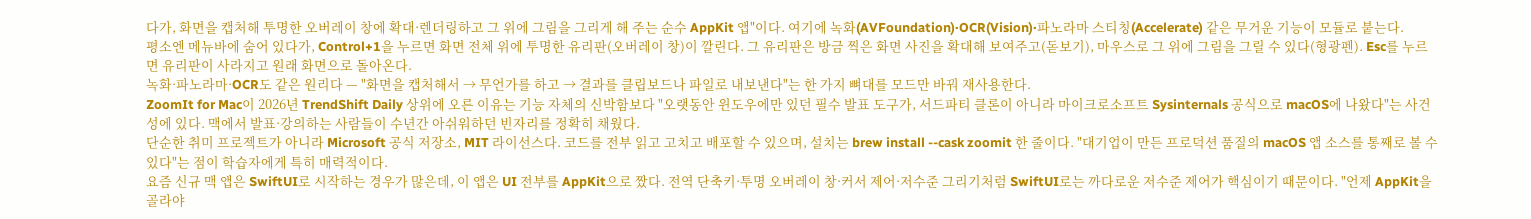다가, 화면을 캡처해 투명한 오버레이 창에 확대·렌더링하고 그 위에 그림을 그리게 해 주는 순수 AppKit 앱"이다. 여기에 녹화(AVFoundation)·OCR(Vision)·파노라마 스티칭(Accelerate) 같은 무거운 기능이 모듈로 붙는다.
평소엔 메뉴바에 숨어 있다가, Control+1을 누르면 화면 전체 위에 투명한 유리판(오버레이 창)이 깔린다. 그 유리판은 방금 찍은 화면 사진을 확대해 보여주고(돋보기), 마우스로 그 위에 그림을 그릴 수 있다(형광펜). Esc를 누르면 유리판이 사라지고 원래 화면으로 돌아온다.
녹화·파노라마·OCR도 같은 원리다 — "화면을 캡처해서 → 무언가를 하고 → 결과를 클립보드나 파일로 내보낸다"는 한 가지 뼈대를 모드만 바꿔 재사용한다.
ZoomIt for Mac이 2026년 TrendShift Daily 상위에 오른 이유는 기능 자체의 신박함보다 "오랫동안 윈도우에만 있던 필수 발표 도구가, 서드파티 클론이 아니라 마이크로소프트 Sysinternals 공식으로 macOS에 나왔다"는 사건성에 있다. 맥에서 발표·강의하는 사람들이 수년간 아쉬워하던 빈자리를 정확히 채웠다.
단순한 취미 프로젝트가 아니라 Microsoft 공식 저장소, MIT 라이선스다. 코드를 전부 읽고 고치고 배포할 수 있으며, 설치는 brew install --cask zoomit 한 줄이다. "대기업이 만든 프로덕션 품질의 macOS 앱 소스를 통째로 볼 수 있다"는 점이 학습자에게 특히 매력적이다.
요즘 신규 맥 앱은 SwiftUI로 시작하는 경우가 많은데, 이 앱은 UI 전부를 AppKit으로 짰다. 전역 단축키·투명 오버레이 창·커서 제어·저수준 그리기처럼 SwiftUI로는 까다로운 저수준 제어가 핵심이기 때문이다. "언제 AppKit을 골라야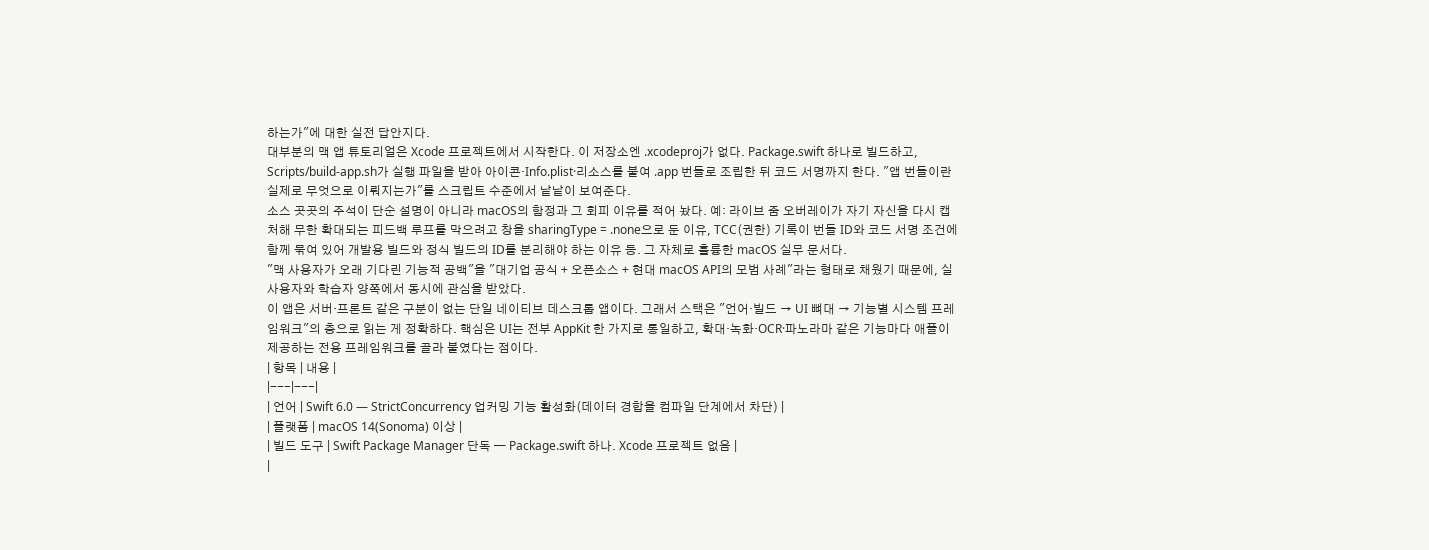하는가"에 대한 실전 답안지다.
대부분의 맥 앱 튜토리얼은 Xcode 프로젝트에서 시작한다. 이 저장소엔 .xcodeproj가 없다. Package.swift 하나로 빌드하고, Scripts/build-app.sh가 실행 파일을 받아 아이콘·Info.plist·리소스를 붙여 .app 번들로 조립한 뒤 코드 서명까지 한다. "앱 번들이란 실제로 무엇으로 이뤄지는가"를 스크립트 수준에서 낱낱이 보여준다.
소스 곳곳의 주석이 단순 설명이 아니라 macOS의 함정과 그 회피 이유를 적어 놨다. 예: 라이브 줌 오버레이가 자기 자신을 다시 캡처해 무한 확대되는 피드백 루프를 막으려고 창을 sharingType = .none으로 둔 이유, TCC(권한) 기록이 번들 ID와 코드 서명 조건에 함께 묶여 있어 개발용 빌드와 정식 빌드의 ID를 분리해야 하는 이유 등. 그 자체로 훌륭한 macOS 실무 문서다.
"맥 사용자가 오래 기다린 기능적 공백"을 "대기업 공식 + 오픈소스 + 현대 macOS API의 모범 사례"라는 형태로 채웠기 때문에, 실사용자와 학습자 양쪽에서 동시에 관심을 받았다.
이 앱은 서버·프론트 같은 구분이 없는 단일 네이티브 데스크톱 앱이다. 그래서 스택은 "언어·빌드 → UI 뼈대 → 기능별 시스템 프레임워크"의 층으로 읽는 게 정확하다. 핵심은 UI는 전부 AppKit 한 가지로 통일하고, 확대·녹화·OCR·파노라마 같은 기능마다 애플이 제공하는 전용 프레임워크를 골라 붙였다는 점이다.
| 항목 | 내용 |
|---|---|
| 언어 | Swift 6.0 — StrictConcurrency 업커밍 기능 활성화(데이터 경합을 컴파일 단계에서 차단) |
| 플랫폼 | macOS 14(Sonoma) 이상 |
| 빌드 도구 | Swift Package Manager 단독 — Package.swift 하나. Xcode 프로젝트 없음 |
|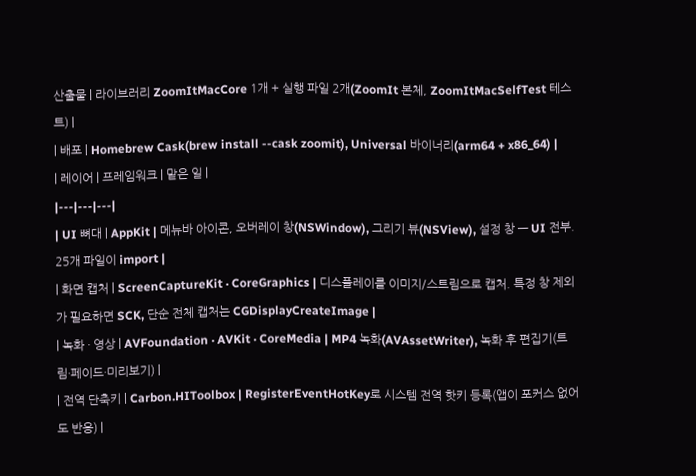산출물 | 라이브러리 ZoomItMacCore 1개 + 실행 파일 2개(ZoomIt 본체, ZoomItMacSelfTest 테스트) |
| 배포 | Homebrew Cask(brew install --cask zoomit), Universal 바이너리(arm64 + x86_64) |
| 레이어 | 프레임워크 | 맡은 일 |
|---|---|---|
| UI 뼈대 | AppKit | 메뉴바 아이콘, 오버레이 창(NSWindow), 그리기 뷰(NSView), 설정 창 — UI 전부. 25개 파일이 import |
| 화면 캡처 | ScreenCaptureKit · CoreGraphics | 디스플레이를 이미지/스트림으로 캡처. 특정 창 제외가 필요하면 SCK, 단순 전체 캡처는 CGDisplayCreateImage |
| 녹화 · 영상 | AVFoundation · AVKit · CoreMedia | MP4 녹화(AVAssetWriter), 녹화 후 편집기(트림·페이드·미리보기) |
| 전역 단축키 | Carbon.HIToolbox | RegisterEventHotKey로 시스템 전역 핫키 등록(앱이 포커스 없어도 반응) |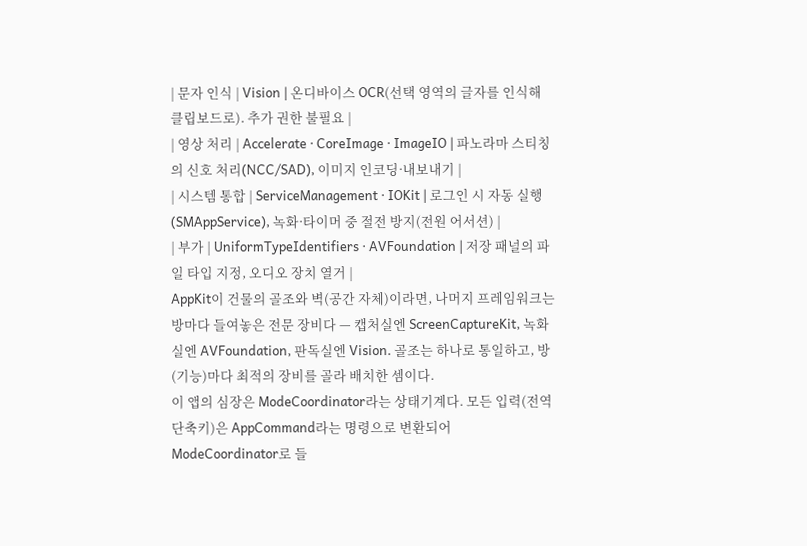| 문자 인식 | Vision | 온디바이스 OCR(선택 영역의 글자를 인식해 클립보드로). 추가 권한 불필요 |
| 영상 처리 | Accelerate · CoreImage · ImageIO | 파노라마 스티칭의 신호 처리(NCC/SAD), 이미지 인코딩·내보내기 |
| 시스템 통합 | ServiceManagement · IOKit | 로그인 시 자동 실행(SMAppService), 녹화·타이머 중 절전 방지(전원 어서션) |
| 부가 | UniformTypeIdentifiers · AVFoundation | 저장 패널의 파일 타입 지정, 오디오 장치 열거 |
AppKit이 건물의 골조와 벽(공간 자체)이라면, 나머지 프레임워크는 방마다 들여놓은 전문 장비다 — 캡처실엔 ScreenCaptureKit, 녹화실엔 AVFoundation, 판독실엔 Vision. 골조는 하나로 통일하고, 방(기능)마다 최적의 장비를 골라 배치한 셈이다.
이 앱의 심장은 ModeCoordinator라는 상태기계다. 모든 입력(전역 단축키)은 AppCommand라는 명령으로 변환되어 ModeCoordinator로 들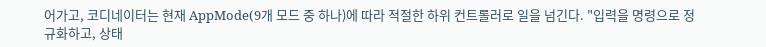어가고, 코디네이터는 현재 AppMode(9개 모드 중 하나)에 따라 적절한 하위 컨트롤러로 일을 넘긴다. "입력을 명령으로 정규화하고, 상태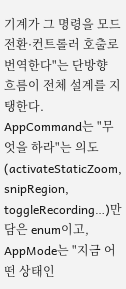기계가 그 명령을 모드 전환·컨트롤러 호출로 번역한다"는 단방향 흐름이 전체 설계를 지탱한다.
AppCommand는 "무엇을 하라"는 의도(activateStaticZoom, snipRegion, toggleRecording…)만 담은 enum이고, AppMode는 "지금 어떤 상태인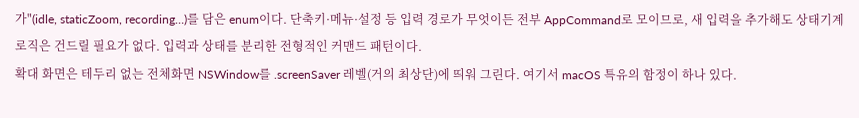가"(idle, staticZoom, recording…)를 담은 enum이다. 단축키·메뉴·설정 등 입력 경로가 무엇이든 전부 AppCommand로 모이므로, 새 입력을 추가해도 상태기계 로직은 건드릴 필요가 없다. 입력과 상태를 분리한 전형적인 커맨드 패턴이다.
확대 화면은 테두리 없는 전체화면 NSWindow를 .screenSaver 레벨(거의 최상단)에 띄워 그린다. 여기서 macOS 특유의 함정이 하나 있다.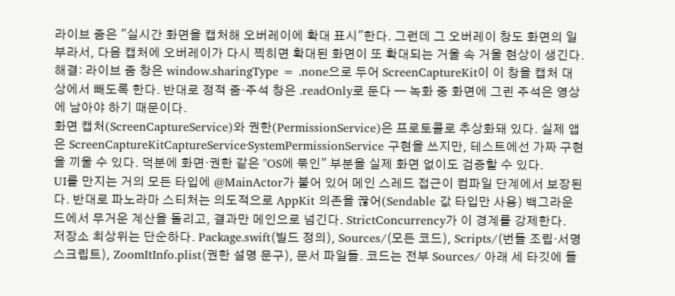라이브 줌은 "실시간 화면을 캡처해 오버레이에 확대 표시"한다. 그런데 그 오버레이 창도 화면의 일부라서, 다음 캡처에 오버레이가 다시 찍히면 확대된 화면이 또 확대되는 거울 속 거울 현상이 생긴다.
해결: 라이브 줌 창은 window.sharingType = .none으로 두어 ScreenCaptureKit이 이 창을 캡처 대상에서 빼도록 한다. 반대로 정적 줌·주석 창은 .readOnly로 둔다 — 녹화 중 화면에 그린 주석은 영상에 남아야 하기 때문이다.
화면 캡처(ScreenCaptureService)와 권한(PermissionService)은 프로토콜로 추상화돼 있다. 실제 앱은 ScreenCaptureKitCaptureService·SystemPermissionService 구현을 쓰지만, 테스트에선 가짜 구현을 끼울 수 있다. 덕분에 화면·권한 같은 "OS에 묶인" 부분을 실제 화면 없이도 검증할 수 있다.
UI를 만지는 거의 모든 타입에 @MainActor가 붙어 있어 메인 스레드 접근이 컴파일 단계에서 보장된다. 반대로 파노라마 스티처는 의도적으로 AppKit 의존을 끊어(Sendable 값 타입만 사용) 백그라운드에서 무거운 계산을 돌리고, 결과만 메인으로 넘긴다. StrictConcurrency가 이 경계를 강제한다.
저장소 최상위는 단순하다. Package.swift(빌드 정의), Sources/(모든 코드), Scripts/(번들 조립·서명 스크립트), ZoomItInfo.plist(권한 설명 문구), 문서 파일들. 코드는 전부 Sources/ 아래 세 타깃에 들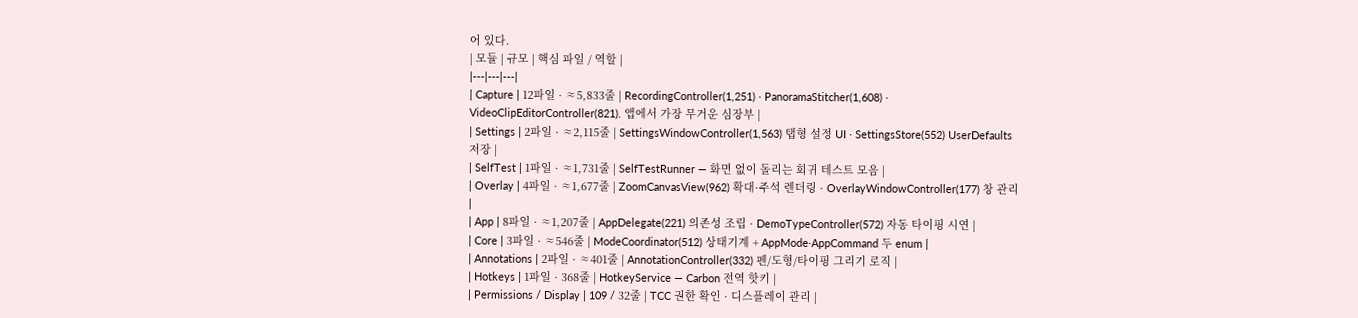어 있다.
| 모듈 | 규모 | 핵심 파일 / 역할 |
|---|---|---|
| Capture | 12파일 · ≈5,833줄 | RecordingController(1,251) · PanoramaStitcher(1,608) · VideoClipEditorController(821). 앱에서 가장 무거운 심장부 |
| Settings | 2파일 · ≈2,115줄 | SettingsWindowController(1,563) 탭형 설정 UI · SettingsStore(552) UserDefaults 저장 |
| SelfTest | 1파일 · ≈1,731줄 | SelfTestRunner — 화면 없이 돌리는 회귀 테스트 모음 |
| Overlay | 4파일 · ≈1,677줄 | ZoomCanvasView(962) 확대·주석 렌더링 · OverlayWindowController(177) 창 관리 |
| App | 8파일 · ≈1,207줄 | AppDelegate(221) 의존성 조립 · DemoTypeController(572) 자동 타이핑 시연 |
| Core | 3파일 · ≈546줄 | ModeCoordinator(512) 상태기계 + AppMode·AppCommand 두 enum |
| Annotations | 2파일 · ≈401줄 | AnnotationController(332) 펜/도형/타이핑 그리기 로직 |
| Hotkeys | 1파일 · 368줄 | HotkeyService — Carbon 전역 핫키 |
| Permissions / Display | 109 / 32줄 | TCC 권한 확인 · 디스플레이 관리 |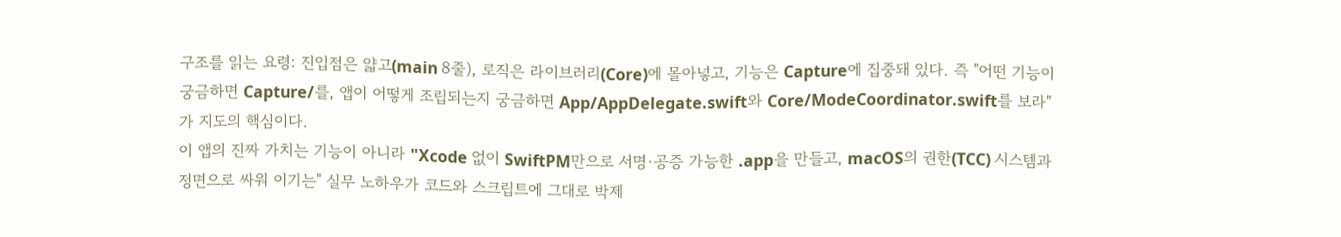구조를 읽는 요령: 진입점은 얇고(main 8줄), 로직은 라이브러리(Core)에 몰아넣고, 기능은 Capture에 집중돼 있다. 즉 "어떤 기능이 궁금하면 Capture/를, 앱이 어떻게 조립되는지 궁금하면 App/AppDelegate.swift와 Core/ModeCoordinator.swift를 보라"가 지도의 핵심이다.
이 앱의 진짜 가치는 기능이 아니라 "Xcode 없이 SwiftPM만으로 서명·공증 가능한 .app을 만들고, macOS의 권한(TCC) 시스템과 정면으로 싸워 이기는" 실무 노하우가 코드와 스크립트에 그대로 박제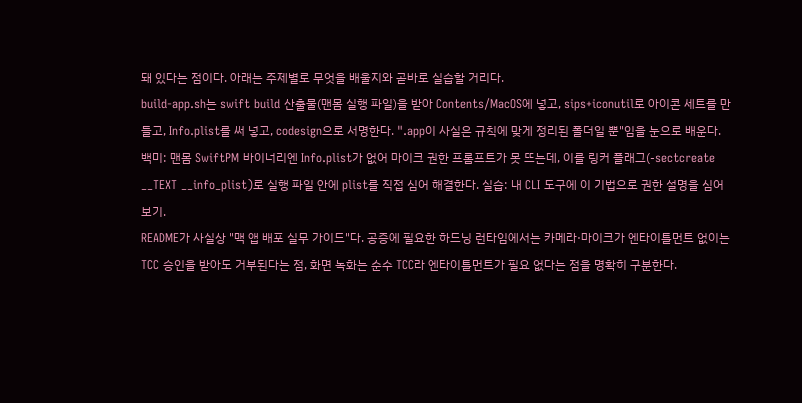돼 있다는 점이다. 아래는 주제별로 무엇을 배울지와 곧바로 실습할 거리다.
build-app.sh는 swift build 산출물(맨몸 실행 파일)을 받아 Contents/MacOS에 넣고, sips+iconutil로 아이콘 세트를 만들고, Info.plist를 써 넣고, codesign으로 서명한다. ".app이 사실은 규칙에 맞게 정리된 폴더일 뿐"임을 눈으로 배운다.
백미: 맨몸 SwiftPM 바이너리엔 Info.plist가 없어 마이크 권한 프롬프트가 못 뜨는데, 이를 링커 플래그(-sectcreate __TEXT __info_plist)로 실행 파일 안에 plist를 직접 심어 해결한다. 실습: 내 CLI 도구에 이 기법으로 권한 설명을 심어 보기.
README가 사실상 "맥 앱 배포 실무 가이드"다. 공증에 필요한 하드닝 런타임에서는 카메라·마이크가 엔타이틀먼트 없이는 TCC 승인을 받아도 거부된다는 점, 화면 녹화는 순수 TCC라 엔타이틀먼트가 필요 없다는 점을 명확히 구분한다.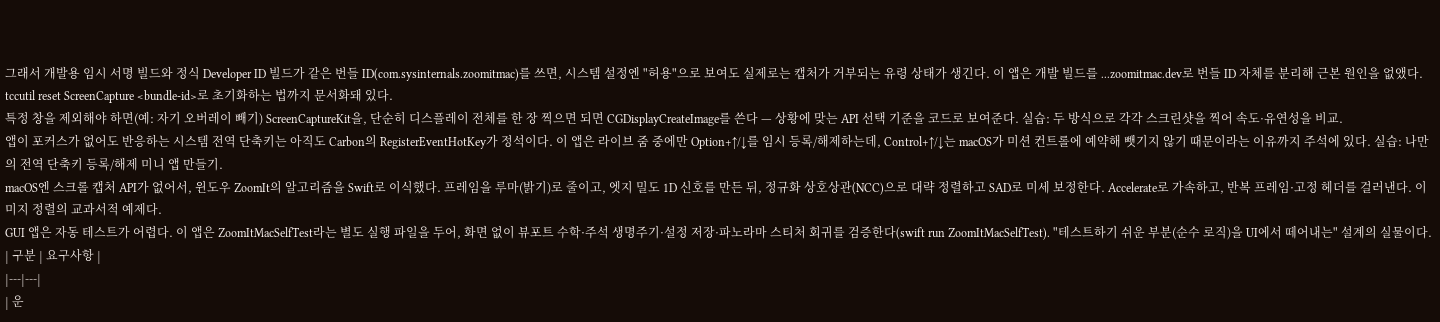그래서 개발용 임시 서명 빌드와 정식 Developer ID 빌드가 같은 번들 ID(com.sysinternals.zoomitmac)를 쓰면, 시스템 설정엔 "허용"으로 보여도 실제로는 캡처가 거부되는 유령 상태가 생긴다. 이 앱은 개발 빌드를 ...zoomitmac.dev로 번들 ID 자체를 분리해 근본 원인을 없앴다. tccutil reset ScreenCapture <bundle-id>로 초기화하는 법까지 문서화돼 있다.
특정 창을 제외해야 하면(예: 자기 오버레이 빼기) ScreenCaptureKit을, 단순히 디스플레이 전체를 한 장 찍으면 되면 CGDisplayCreateImage를 쓴다 — 상황에 맞는 API 선택 기준을 코드로 보여준다. 실습: 두 방식으로 각각 스크린샷을 찍어 속도·유연성을 비교.
앱이 포커스가 없어도 반응하는 시스템 전역 단축키는 아직도 Carbon의 RegisterEventHotKey가 정석이다. 이 앱은 라이브 줌 중에만 Option+↑/↓를 임시 등록/해제하는데, Control+↑/↓는 macOS가 미션 컨트롤에 예약해 뺏기지 않기 때문이라는 이유까지 주석에 있다. 실습: 나만의 전역 단축키 등록/해제 미니 앱 만들기.
macOS엔 스크롤 캡처 API가 없어서, 윈도우 ZoomIt의 알고리즘을 Swift로 이식했다. 프레임을 루마(밝기)로 줄이고, 엣지 밀도 1D 신호를 만든 뒤, 정규화 상호상관(NCC)으로 대략 정렬하고 SAD로 미세 보정한다. Accelerate로 가속하고, 반복 프레임·고정 헤더를 걸러낸다. 이미지 정렬의 교과서적 예제다.
GUI 앱은 자동 테스트가 어렵다. 이 앱은 ZoomItMacSelfTest라는 별도 실행 파일을 두어, 화면 없이 뷰포트 수학·주석 생명주기·설정 저장·파노라마 스티처 회귀를 검증한다(swift run ZoomItMacSelfTest). "테스트하기 쉬운 부분(순수 로직)을 UI에서 떼어내는" 설계의 실물이다.
| 구분 | 요구사항 |
|---|---|
| 운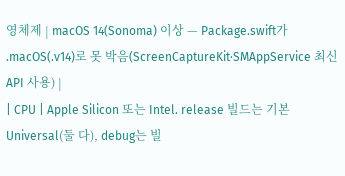영체제 | macOS 14(Sonoma) 이상 — Package.swift가 .macOS(.v14)로 못 박음(ScreenCaptureKit·SMAppService 최신 API 사용) |
| CPU | Apple Silicon 또는 Intel. release 빌드는 기본 Universal(둘 다), debug는 빌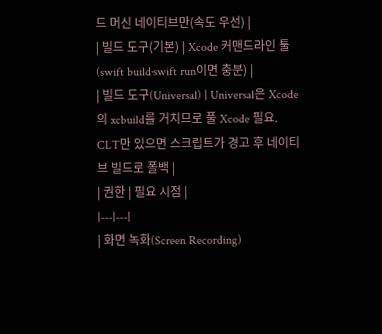드 머신 네이티브만(속도 우선) |
| 빌드 도구(기본) | Xcode 커맨드라인 툴(swift build·swift run이면 충분) |
| 빌드 도구(Universal) | Universal은 Xcode의 xcbuild를 거치므로 풀 Xcode 필요. CLT만 있으면 스크립트가 경고 후 네이티브 빌드로 폴백 |
| 권한 | 필요 시점 |
|---|---|
| 화면 녹화(Screen Recording)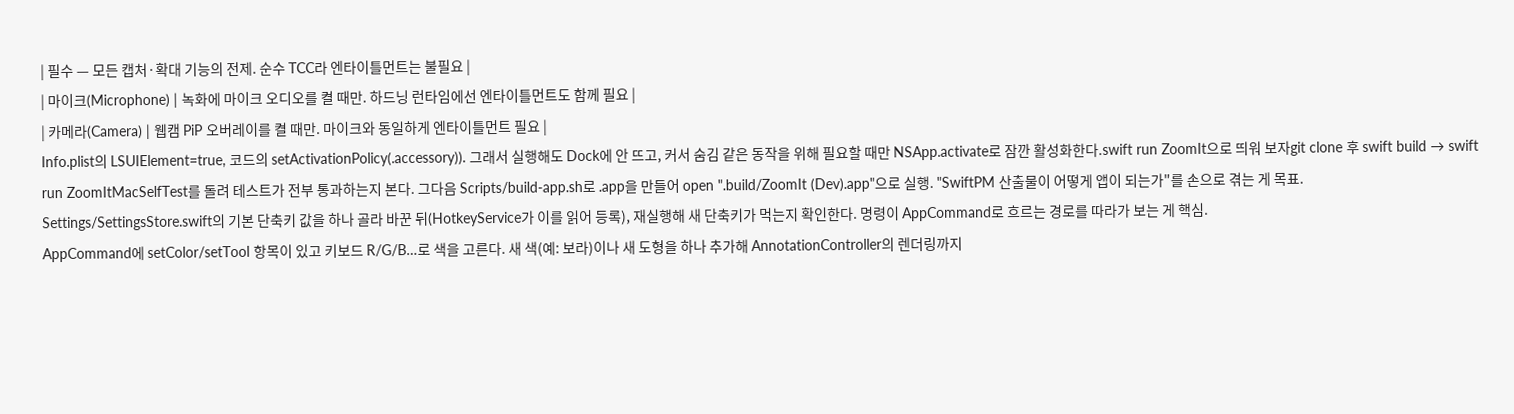| 필수 — 모든 캡처·확대 기능의 전제. 순수 TCC라 엔타이틀먼트는 불필요 |
| 마이크(Microphone) | 녹화에 마이크 오디오를 켤 때만. 하드닝 런타임에선 엔타이틀먼트도 함께 필요 |
| 카메라(Camera) | 웹캠 PiP 오버레이를 켤 때만. 마이크와 동일하게 엔타이틀먼트 필요 |
Info.plist의 LSUIElement=true, 코드의 setActivationPolicy(.accessory)). 그래서 실행해도 Dock에 안 뜨고, 커서 숨김 같은 동작을 위해 필요할 때만 NSApp.activate로 잠깐 활성화한다.swift run ZoomIt으로 띄워 보자git clone 후 swift build → swift run ZoomItMacSelfTest를 돌려 테스트가 전부 통과하는지 본다. 그다음 Scripts/build-app.sh로 .app을 만들어 open ".build/ZoomIt (Dev).app"으로 실행. "SwiftPM 산출물이 어떻게 앱이 되는가"를 손으로 겪는 게 목표.
Settings/SettingsStore.swift의 기본 단축키 값을 하나 골라 바꾼 뒤(HotkeyService가 이를 읽어 등록), 재실행해 새 단축키가 먹는지 확인한다. 명령이 AppCommand로 흐르는 경로를 따라가 보는 게 핵심.
AppCommand에 setColor/setTool 항목이 있고 키보드 R/G/B…로 색을 고른다. 새 색(예: 보라)이나 새 도형을 하나 추가해 AnnotationController의 렌더링까지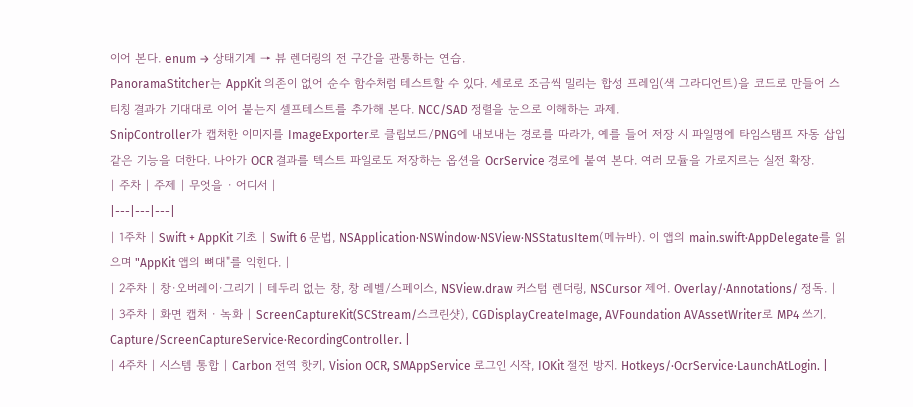이어 본다. enum → 상태기계 → 뷰 렌더링의 전 구간을 관통하는 연습.
PanoramaStitcher는 AppKit 의존이 없어 순수 함수처럼 테스트할 수 있다. 세로로 조금씩 밀리는 합성 프레임(색 그라디언트)을 코드로 만들어 스티칭 결과가 기대대로 이어 붙는지 셀프테스트를 추가해 본다. NCC/SAD 정렬을 눈으로 이해하는 과제.
SnipController가 캡처한 이미지를 ImageExporter로 클립보드/PNG에 내보내는 경로를 따라가, 예를 들어 저장 시 파일명에 타임스탬프 자동 삽입 같은 기능을 더한다. 나아가 OCR 결과를 텍스트 파일로도 저장하는 옵션을 OcrService 경로에 붙여 본다. 여러 모듈을 가로지르는 실전 확장.
| 주차 | 주제 | 무엇을 · 어디서 |
|---|---|---|
| 1주차 | Swift + AppKit 기초 | Swift 6 문법, NSApplication·NSWindow·NSView·NSStatusItem(메뉴바). 이 앱의 main.swift·AppDelegate를 읽으며 "AppKit 앱의 뼈대"를 익힌다. |
| 2주차 | 창·오버레이·그리기 | 테두리 없는 창, 창 레벨/스페이스, NSView.draw 커스텀 렌더링, NSCursor 제어. Overlay/·Annotations/ 정독. |
| 3주차 | 화면 캡처 · 녹화 | ScreenCaptureKit(SCStream/스크린샷), CGDisplayCreateImage, AVFoundation AVAssetWriter로 MP4 쓰기. Capture/ScreenCaptureService·RecordingController. |
| 4주차 | 시스템 통합 | Carbon 전역 핫키, Vision OCR, SMAppService 로그인 시작, IOKit 절전 방지. Hotkeys/·OcrService·LaunchAtLogin. |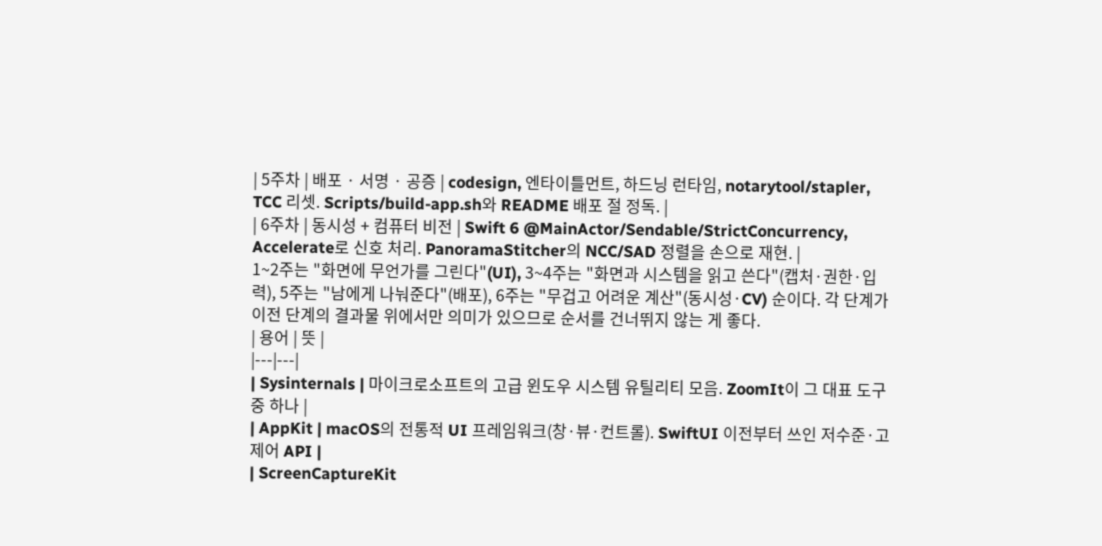| 5주차 | 배포 · 서명 · 공증 | codesign, 엔타이틀먼트, 하드닝 런타임, notarytool/stapler, TCC 리셋. Scripts/build-app.sh와 README 배포 절 정독. |
| 6주차 | 동시성 + 컴퓨터 비전 | Swift 6 @MainActor/Sendable/StrictConcurrency, Accelerate로 신호 처리. PanoramaStitcher의 NCC/SAD 정렬을 손으로 재현. |
1~2주는 "화면에 무언가를 그린다"(UI), 3~4주는 "화면과 시스템을 읽고 쓴다"(캡처·권한·입력), 5주는 "남에게 나눠준다"(배포), 6주는 "무겁고 어려운 계산"(동시성·CV) 순이다. 각 단계가 이전 단계의 결과물 위에서만 의미가 있으므로 순서를 건너뛰지 않는 게 좋다.
| 용어 | 뜻 |
|---|---|
| Sysinternals | 마이크로소프트의 고급 윈도우 시스템 유틸리티 모음. ZoomIt이 그 대표 도구 중 하나 |
| AppKit | macOS의 전통적 UI 프레임워크(창·뷰·컨트롤). SwiftUI 이전부터 쓰인 저수준·고제어 API |
| ScreenCaptureKit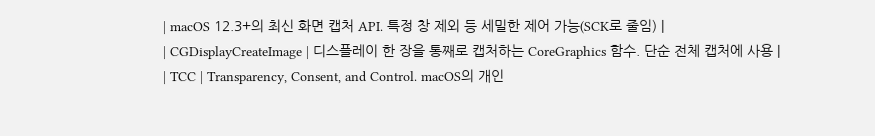| macOS 12.3+의 최신 화면 캡처 API. 특정 창 제외 등 세밀한 제어 가능(SCK로 줄임) |
| CGDisplayCreateImage | 디스플레이 한 장을 통째로 캡처하는 CoreGraphics 함수. 단순 전체 캡처에 사용 |
| TCC | Transparency, Consent, and Control. macOS의 개인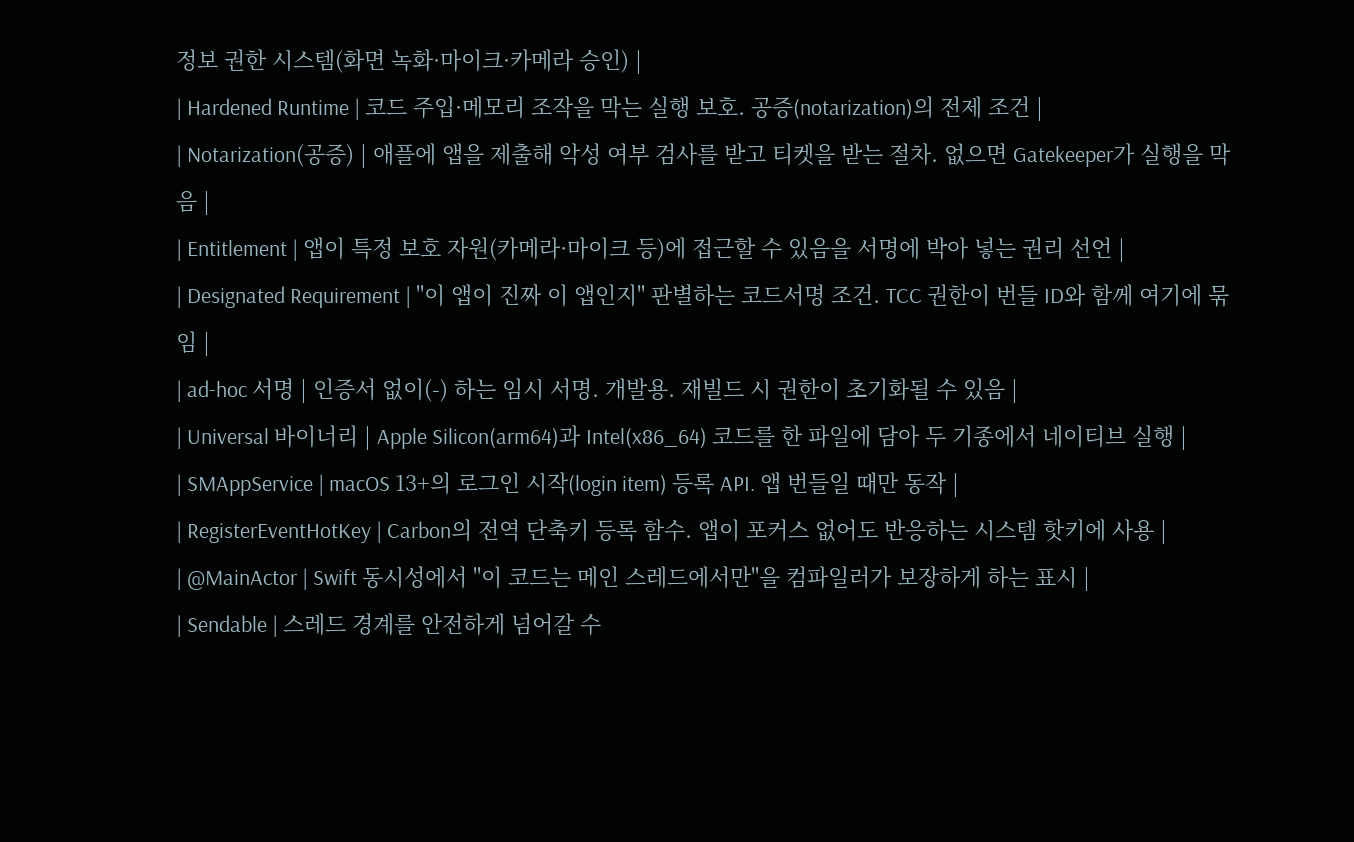정보 권한 시스템(화면 녹화·마이크·카메라 승인) |
| Hardened Runtime | 코드 주입·메모리 조작을 막는 실행 보호. 공증(notarization)의 전제 조건 |
| Notarization(공증) | 애플에 앱을 제출해 악성 여부 검사를 받고 티켓을 받는 절차. 없으면 Gatekeeper가 실행을 막음 |
| Entitlement | 앱이 특정 보호 자원(카메라·마이크 등)에 접근할 수 있음을 서명에 박아 넣는 권리 선언 |
| Designated Requirement | "이 앱이 진짜 이 앱인지" 판별하는 코드서명 조건. TCC 권한이 번들 ID와 함께 여기에 묶임 |
| ad-hoc 서명 | 인증서 없이(-) 하는 임시 서명. 개발용. 재빌드 시 권한이 초기화될 수 있음 |
| Universal 바이너리 | Apple Silicon(arm64)과 Intel(x86_64) 코드를 한 파일에 담아 두 기종에서 네이티브 실행 |
| SMAppService | macOS 13+의 로그인 시작(login item) 등록 API. 앱 번들일 때만 동작 |
| RegisterEventHotKey | Carbon의 전역 단축키 등록 함수. 앱이 포커스 없어도 반응하는 시스템 핫키에 사용 |
| @MainActor | Swift 동시성에서 "이 코드는 메인 스레드에서만"을 컴파일러가 보장하게 하는 표시 |
| Sendable | 스레드 경계를 안전하게 넘어갈 수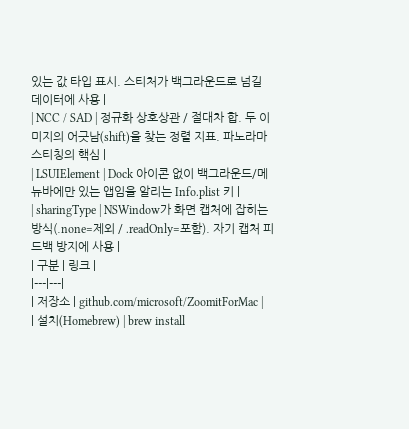있는 값 타입 표시. 스티처가 백그라운드로 넘길 데이터에 사용 |
| NCC / SAD | 정규화 상호상관 / 절대차 합. 두 이미지의 어긋남(shift)을 찾는 정렬 지표. 파노라마 스티칭의 핵심 |
| LSUIElement | Dock 아이콘 없이 백그라운드/메뉴바에만 있는 앱임을 알리는 Info.plist 키 |
| sharingType | NSWindow가 화면 캡처에 잡히는 방식(.none=제외 / .readOnly=포함). 자기 캡처 피드백 방지에 사용 |
| 구분 | 링크 |
|---|---|
| 저장소 | github.com/microsoft/ZoomitForMac |
| 설치(Homebrew) | brew install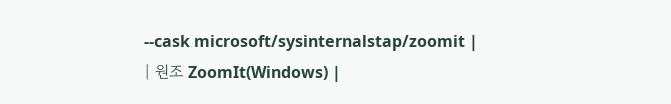--cask microsoft/sysinternalstap/zoomit |
| 원조 ZoomIt(Windows) |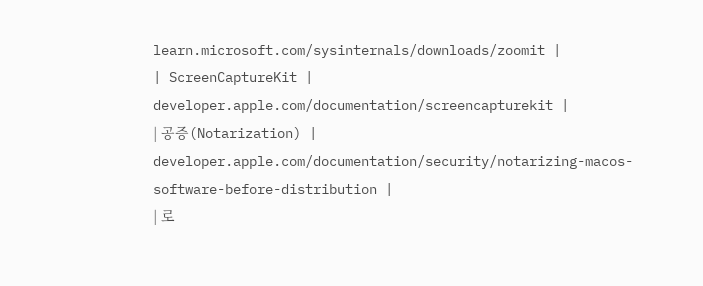learn.microsoft.com/sysinternals/downloads/zoomit |
| ScreenCaptureKit | developer.apple.com/documentation/screencapturekit |
| 공증(Notarization) | developer.apple.com/documentation/security/notarizing-macos-software-before-distribution |
| 로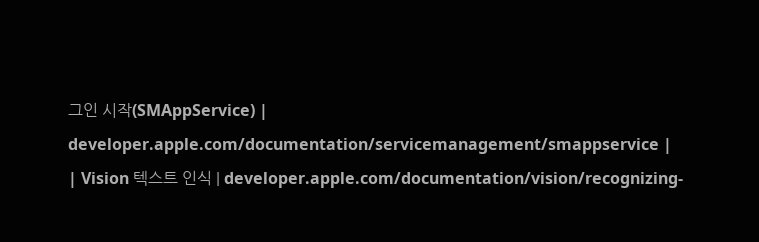그인 시작(SMAppService) | developer.apple.com/documentation/servicemanagement/smappservice |
| Vision 텍스트 인식 | developer.apple.com/documentation/vision/recognizing-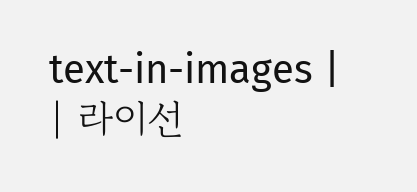text-in-images |
| 라이선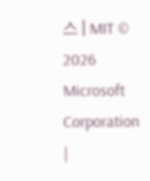스 | MIT © 2026 Microsoft Corporation |